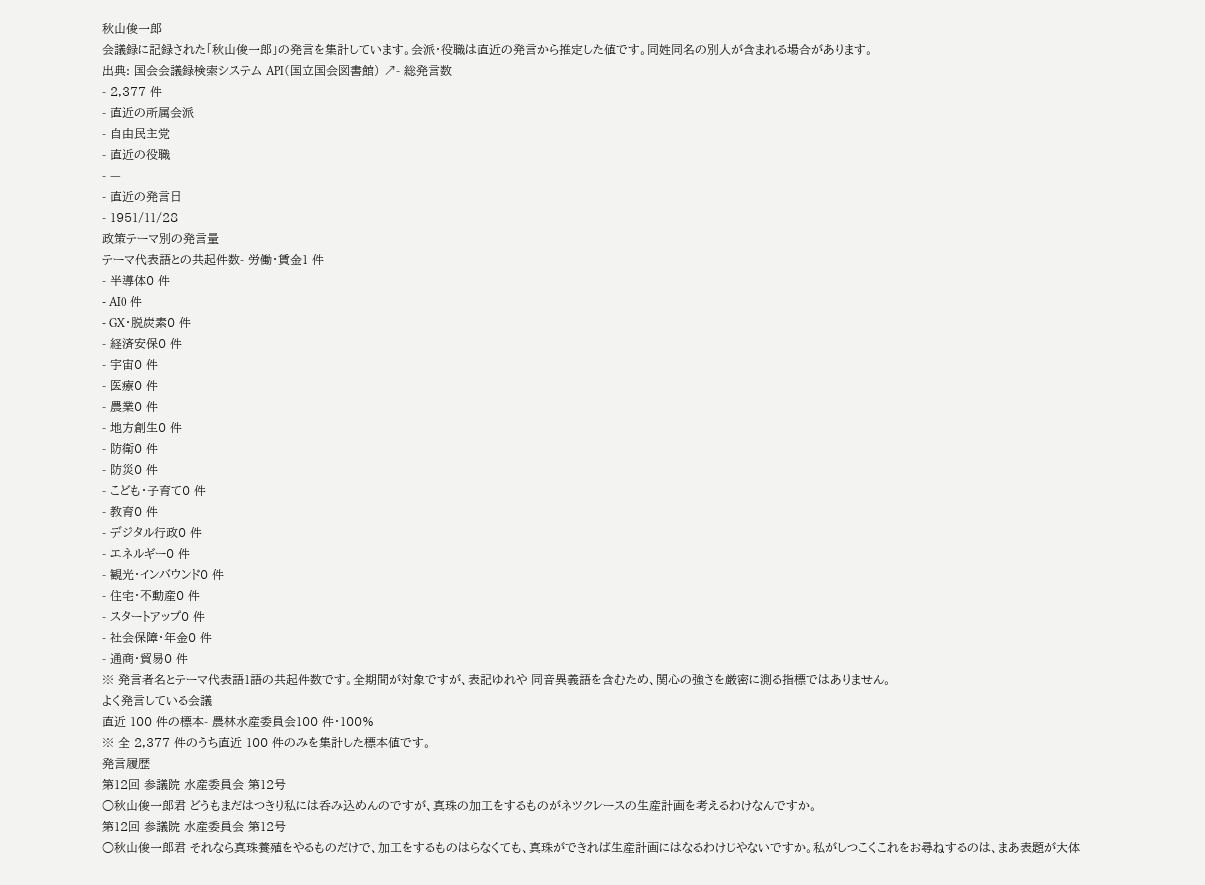秋山俊一郎
会議録に記録された「秋山俊一郎」の発言を集計しています。会派・役職は直近の発言から推定した値です。同姓同名の別人が含まれる場合があります。
出典: 国会会議録検索システム API(国立国会図書館) ↗- 総発言数
- 2,377 件
- 直近の所属会派
- 自由民主党
- 直近の役職
- —
- 直近の発言日
- 1951/11/28
政策テーマ別の発言量
テーマ代表語との共起件数- 労働・賃金1 件
- 半導体0 件
- AI0 件
- GX・脱炭素0 件
- 経済安保0 件
- 宇宙0 件
- 医療0 件
- 農業0 件
- 地方創生0 件
- 防衛0 件
- 防災0 件
- こども・子育て0 件
- 教育0 件
- デジタル行政0 件
- エネルギー0 件
- 観光・インバウンド0 件
- 住宅・不動産0 件
- スタートアップ0 件
- 社会保障・年金0 件
- 通商・貿易0 件
※ 発言者名とテーマ代表語1語の共起件数です。全期間が対象ですが、表記ゆれや 同音異義語を含むため、関心の強さを厳密に測る指標ではありません。
よく発言している会議
直近 100 件の標本- 農林水産委員会100 件・100%
※ 全 2,377 件のうち直近 100 件のみを集計した標本値です。
発言履歴
第12回 参議院 水産委員会 第12号
○秋山俊一郎君 どうもまだはつきり私には呑み込めんのですが、真珠の加工をするものがネツクレースの生産計画を考えるわけなんですか。
第12回 参議院 水産委員会 第12号
○秋山俊一郎君 それなら真珠養殖をやるものだけで、加工をするものはらなくても、真珠ができれば生産計画にはなるわけじやないですか。私がしつこくこれをお尋ねするのは、まあ表題が大体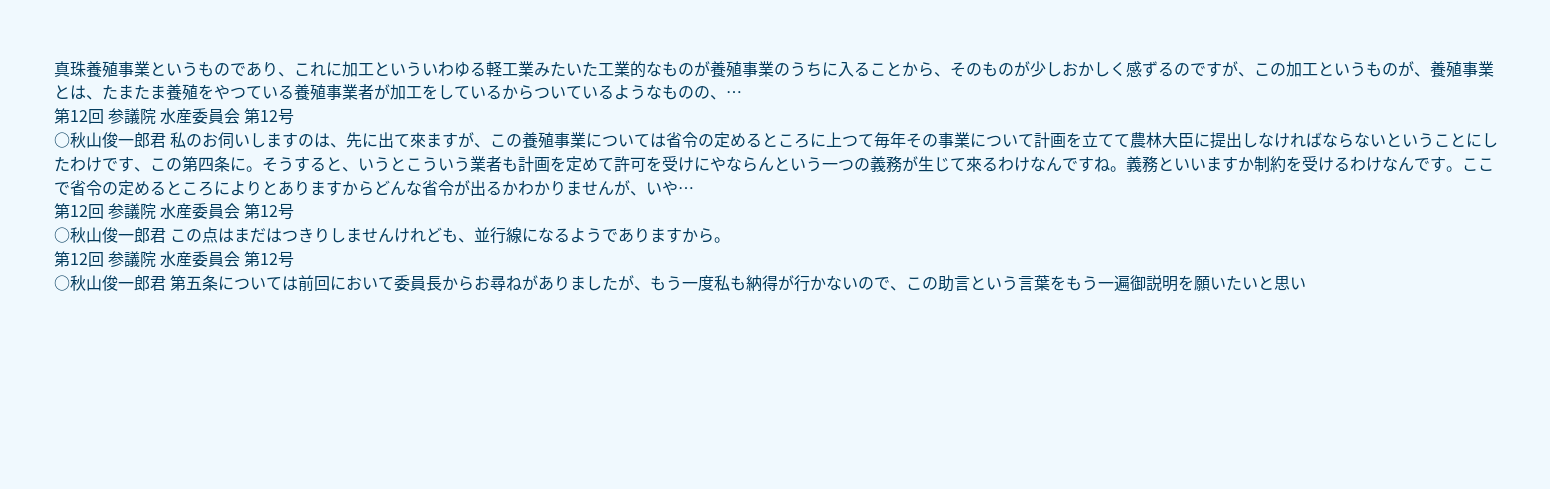真珠養殖事業というものであり、これに加工といういわゆる軽工業みたいた工業的なものが養殖事業のうちに入ることから、そのものが少しおかしく感ずるのですが、この加工というものが、養殖事業とは、たまたま養殖をやつている養殖事業者が加工をしているからついているようなものの、…
第12回 参議院 水産委員会 第12号
○秋山俊一郎君 私のお伺いしますのは、先に出て來ますが、この養殖事業については省令の定めるところに上つて毎年その事業について計画を立てて農林大臣に提出しなければならないということにしたわけです、この第四条に。そうすると、いうとこういう業者も計画を定めて許可を受けにやならんという一つの義務が生じて來るわけなんですね。義務といいますか制約を受けるわけなんです。ここで省令の定めるところによりとありますからどんな省令が出るかわかりませんが、いや…
第12回 参議院 水産委員会 第12号
○秋山俊一郎君 この点はまだはつきりしませんけれども、並行線になるようでありますから。
第12回 参議院 水産委員会 第12号
○秋山俊一郎君 第五条については前回において委員長からお尋ねがありましたが、もう一度私も納得が行かないので、この助言という言葉をもう一遍御説明を願いたいと思い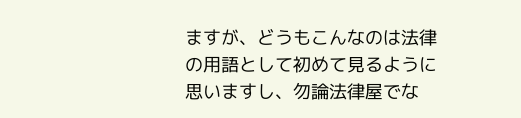ますが、どうもこんなのは法律の用語として初めて見るように思いますし、勿論法律屋でな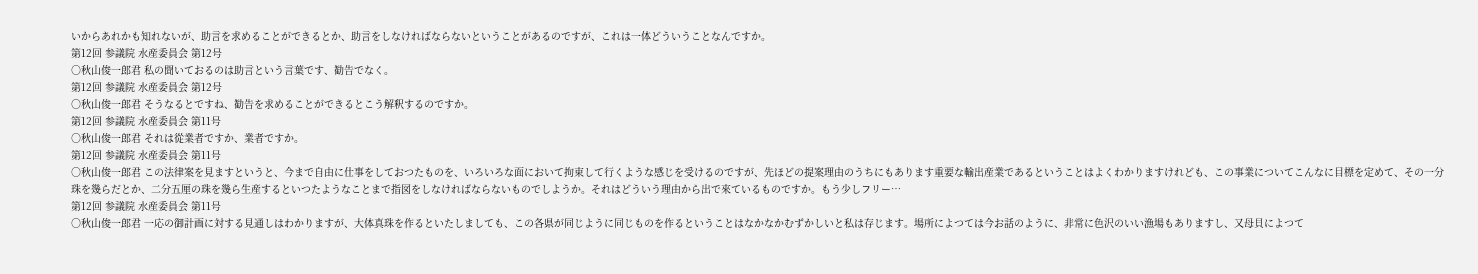いからあれかも知れないが、助言を求めることができるとか、助言をしなければならないということがあるのですが、これは一体どういうことなんですか。
第12回 参議院 水産委員会 第12号
○秋山俊一郎君 私の聞いておるのは助言という言葉です、勧告でなく。
第12回 参議院 水産委員会 第12号
○秋山俊一郎君 そうなるとですね、勧告を求めることができるとこう解釈するのですか。
第12回 参議院 水産委員会 第11号
○秋山俊一郎君 それは從業者ですか、業者ですか。
第12回 参議院 水産委員会 第11号
○秋山俊一郎君 この法律案を見ますというと、今まで自由に仕事をしておつたものを、いろいろな面において拘束して行くような感じを受けるのですが、先ほどの提案理由のうちにもあります重要な輸出産業であるということはよくわかりますけれども、この事業についてこんなに目標を定めて、その一分珠を幾らだとか、二分五厘の珠を幾ら生産するといつたようなことまで指図をしなければならないものでしようか。それはどういう理由から出で來ているものですか。もう少しフリー…
第12回 参議院 水産委員会 第11号
○秋山俊一郎君 一応の御計画に対する見通しはわかりますが、大体真珠を作るといたしましても、この各県が同じように同じものを作るということはなかなかむずかしいと私は存じます。場所によつては今お話のように、非常に色沢のいい漁場もありますし、又母貝によつて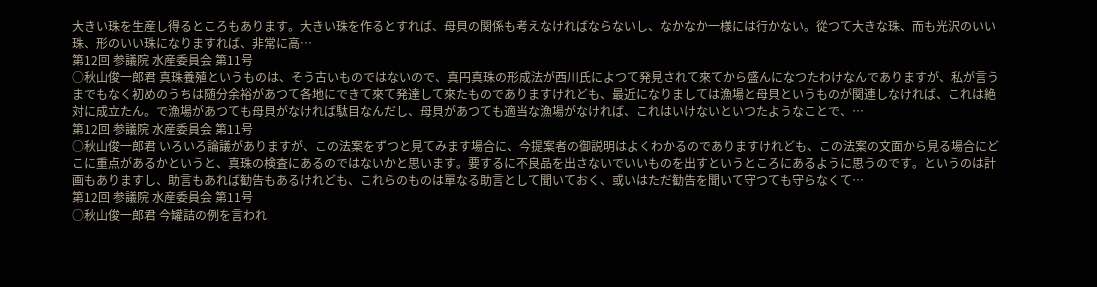大きい珠を生産し得るところもあります。大きい珠を作るとすれば、母貝の関係も考えなければならないし、なかなか一様には行かない。從つて大きな珠、而も光沢のいい珠、形のいい珠になりますれば、非常に高…
第12回 参議院 水産委員会 第11号
○秋山俊一郎君 真珠養殖というものは、そう古いものではないので、真円真珠の形成法が西川氏によつて発見されて來てから盛んになつたわけなんでありますが、私が言うまでもなく初めのうちは随分余裕があつて各地にできて來て発達して來たものでありますけれども、最近になりましては漁場と母貝というものが関連しなければ、これは絶対に成立たん。で漁場があつても母貝がなければ駄目なんだし、母貝があつても適当な漁場がなければ、これはいけないといつたようなことで、…
第12回 参議院 水産委員会 第11号
○秋山俊一郎君 いろいろ論議がありますが、この法案をずつと見てみます場合に、今提案者の御説明はよくわかるのでありますけれども、この法案の文面から見る場合にどこに重点があるかというと、真珠の検査にあるのではないかと思います。要するに不良品を出さないでいいものを出すというところにあるように思うのです。というのは計画もありますし、助言もあれば勧告もあるけれども、これらのものは單なる助言として聞いておく、或いはただ勧告を聞いて守つても守らなくて…
第12回 参議院 水産委員会 第11号
○秋山俊一郎君 今罐詰の例を言われ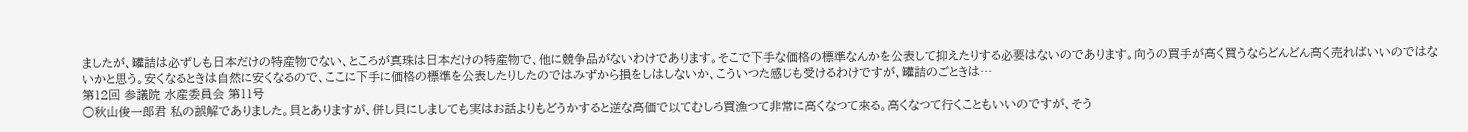ましたが、罐詰は必ずしも日本だけの特産物でない、ところが真珠は日本だけの特産物で、他に競争品がないわけであります。そこで下手な価格の標準なんかを公表して抑えたりする必要はないのであります。向うの買手が高く買うならどんどん高く売ればいいのではないかと思う。安くなるときは自然に安くなるので、ここに下手に価格の標準を公表したりしたのではみずから損をしはしないか、こういつた感じも受けるわけですが、罐詰のごときは…
第12回 参議院 水産委員会 第11号
○秋山俊一郎君 私の誤解でありました。貝とありますが、併し貝にしましても実はお話よりもどうかすると逆な高価で以てむしろ買漁つて非常に高くなつて來る。高くなつて行くこともいいのですが、そう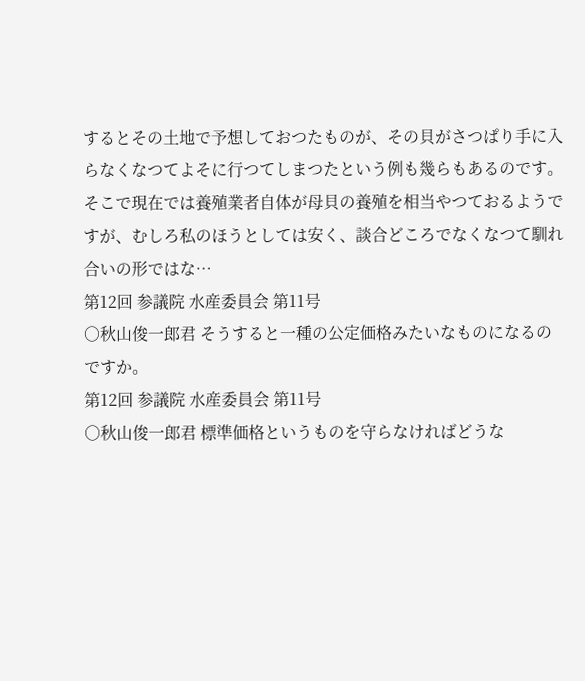するとその土地で予想しておつたものが、その貝がさつぱり手に入らなくなつてよそに行つてしまつたという例も幾らもあるのです。そこで現在では養殖業者自体が母貝の養殖を相当やつておるようですが、むしろ私のほうとしては安く、談合どころでなくなつて馴れ合いの形ではな…
第12回 参議院 水産委員会 第11号
○秋山俊一郎君 そうすると一種の公定価格みたいなものになるのですか。
第12回 参議院 水産委員会 第11号
○秋山俊一郎君 標準価格というものを守らなければどうな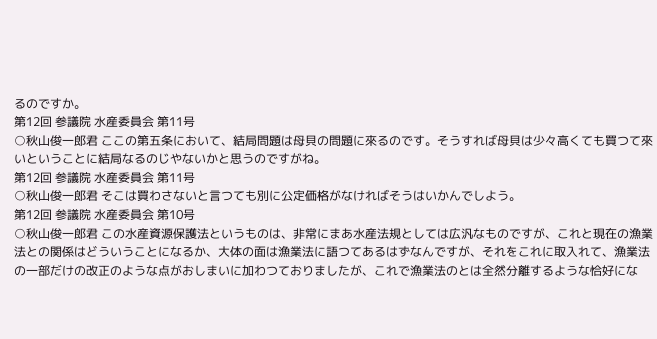るのですか。
第12回 参議院 水産委員会 第11号
○秋山俊一郎君 ここの第五条において、結局問題は母貝の問題に來るのです。そうすれば母貝は少々高くても買つて來いということに結局なるのじやないかと思うのですがね。
第12回 参議院 水産委員会 第11号
○秋山俊一郎君 そこは買わさないと言つても別に公定価格がなければそうはいかんでしよう。
第12回 参議院 水産委員会 第10号
○秋山俊一郎君 この水産資源保護法というものは、非常にまあ水産法規としては広汎なものですが、これと現在の漁業法との関係はどういうことになるか、大体の面は漁業法に語つてあるはずなんですが、それをこれに取入れて、漁業法の一部だけの改正のような点がおしまいに加わつておりましたが、これで漁業法のとは全然分離するような恰好にな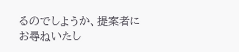るのでしようか、提案者にお尋ねいたし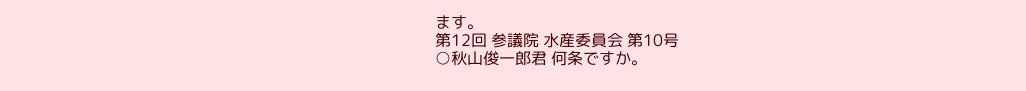ます。
第12回 参議院 水産委員会 第10号
○秋山俊一郎君 何条ですか。